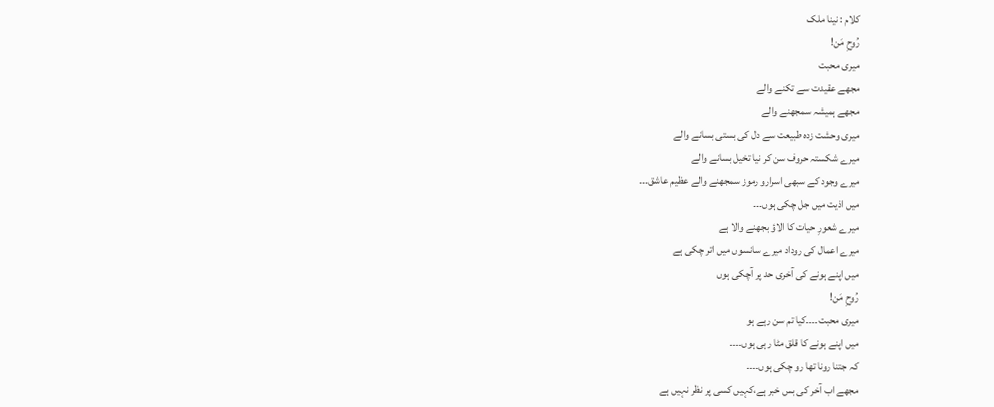کلام : نینا ملک
رُوحِ مَن!
میری محبت
مجھے عقیدت سے تکنے والے
مجھے ہمیشہ سمجھنے والے
میری وحشت زدہ طبیعت سے دل کی بستی بسانے والے
میرے شکستہ حروف سن کر نیا تخیل بسانے والے
میرے وجود کے سبھی اسرارو رموز سمجھنے والے عظیم عاشق۔۔۔
میں اذیت میں جل چکی ہوں۔۔۔
میرے شعورِ حیات کا الاؤ بجھنے والا ہے
میرے اعمال کی روداد میرے سانسوں میں اتر چکی ہے
میں اپنے ہونے کی آخری حد پر آچکی ہوں
رُوحِ مَن!
میری محبت۔۔۔۔کیا تم سن رہے ہو
میں اپنے ہونے کا قلق مٹا رہی ہوں۔۔۔۔
کہ جتنا رونا تھا رو چکی ہوں۔۔۔۔
مجھے اب آخر کی بس خبر ہے،کہیں کسی پر نظر نہیں ہے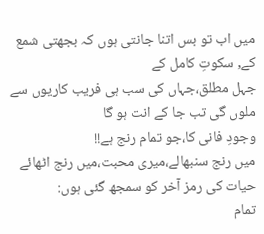میں اب تو بس اتنا جانتی ہوں کہ بجھتی شمع کے, سکوتِ کامل کے
جہل مطلق،جہاں کی سب ہی فریب کاریوں سے ملوں گی تب جا کے انت ہو گا
وجودِ فانی کا،جو تمام رنج ہے!!
میں رنج سنبھالے،میری محبت،میں رنج اٹھائے
حیات کی رمز آخر کو سمجھ گئی ہوں:
تمام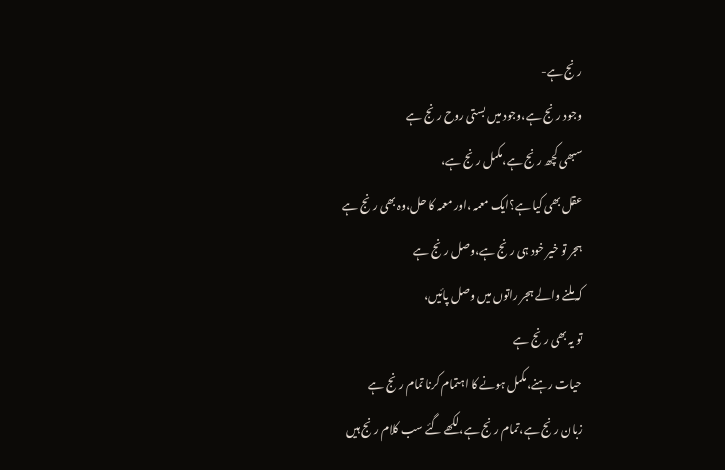رنج ہے-
وجود رنج ہے،وجود میں بستی روح رنج ہے
سبھی کچھ رنج ہے،مکمل رنج ہے،
عقل بھی کیا ہے؟ایک معمہ ،اور معمہ کا حل،وہ بھی رنج ہے
ہجر تو خیر خود ہی رنج ہے،وصل رنج ہے
کہ ملنے والے ہجر راتوں میں وصل پائیں،
تو یہ بھی رنج ہے
حیات رہنے،مکمل ہونے کا اہتمام کرنا تمام رنج ہے
زبان رنج ہے،تمام رنج ہے،لکھے گئے سب کلام رنج ہیں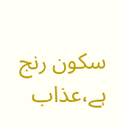سکون رنج ہے،عذاب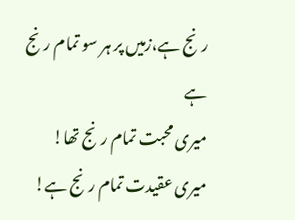رنج ہے،زمیں پر ہر سو تمام رنج ہے
میری محبت تمام رنج تھا!
میری عقیدت تمام رنج ہے!